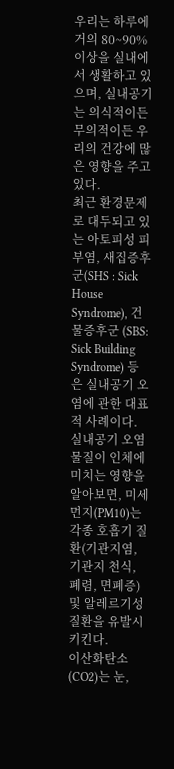우리는 하루에 거의 80~90% 이상을 실내에서 생활하고 있으며, 실내공기는 의식적이든 무의적이든 우리의 건강에 많은 영향을 주고 있다.
최근 환경문제로 대두되고 있는 아토피성 피부염, 새집증후군(SHS : Sick House Syndrome), 건물증후군 (SBS: Sick Building Syndrome) 등은 실내공기 오염에 관한 대표적 사례이다.
실내공기 오염물질이 인체에 미치는 영향을 알아보면, 미세먼지(PM10)는 각종 호흡기 질환(기관지염, 기관지 천식, 폐렴, 면폐증) 및 알레르기성 질환을 유발시키킨다.
이산화탄소(CO2)는 눈,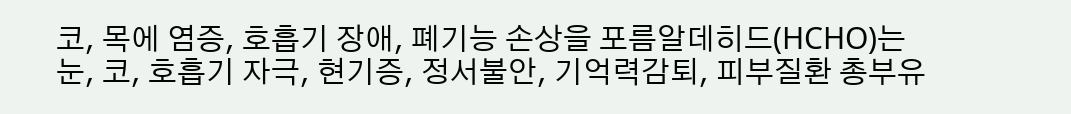코, 목에 염증, 호흡기 장애, 폐기능 손상을 포름알데히드(HCHO)는 눈, 코, 호흡기 자극, 현기증, 정서불안, 기억력감퇴, 피부질환 총부유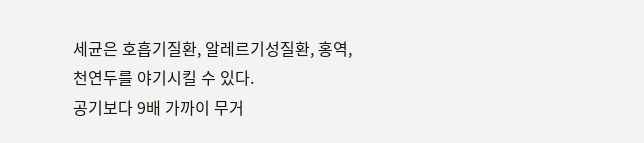세균은 호흡기질환, 알레르기성질환, 홍역, 천연두를 야기시킬 수 있다.
공기보다 9배 가까이 무거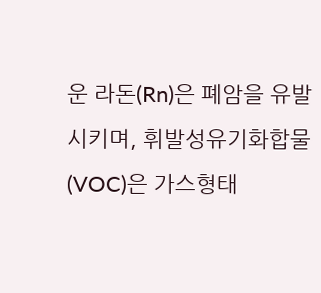운 라돈(Rn)은 폐암을 유발시키며, 휘발성유기화합물(VOC)은 가스형태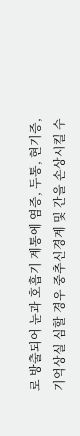로 방출되어 눈과 호흡기 계통에 염증, 두통, 현기증, 기억상실 심할 경우 중추신경계 및 간을 손상시킬 수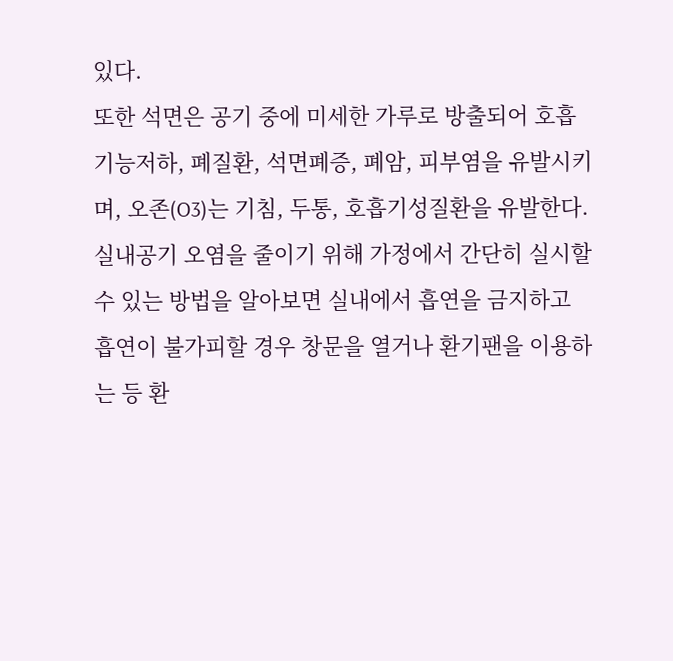있다.
또한 석면은 공기 중에 미세한 가루로 방출되어 호흡기능저하, 폐질환, 석면폐증, 폐암, 피부염을 유발시키며, 오존(O3)는 기침, 두통, 호흡기성질환을 유발한다.
실내공기 오염을 줄이기 위해 가정에서 간단히 실시할 수 있는 방법을 알아보면 실내에서 흡연을 금지하고 흡연이 불가피할 경우 창문을 열거나 환기팬을 이용하는 등 환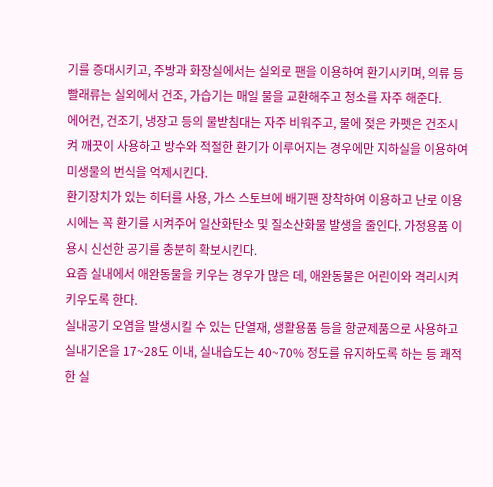기를 증대시키고, 주방과 화장실에서는 실외로 팬을 이용하여 환기시키며, 의류 등 빨래류는 실외에서 건조, 가습기는 매일 물을 교환해주고 청소를 자주 해준다.
에어컨, 건조기, 냉장고 등의 물받침대는 자주 비워주고, 물에 젖은 카펫은 건조시켜 깨끗이 사용하고 방수와 적절한 환기가 이루어지는 경우에만 지하실을 이용하여 미생물의 번식을 억제시킨다.
환기장치가 있는 히터를 사용, 가스 스토브에 배기팬 장착하여 이용하고 난로 이용시에는 꼭 환기를 시켜주어 일산화탄소 및 질소산화물 발생을 줄인다. 가정용품 이용시 신선한 공기를 충분히 확보시킨다.
요즘 실내에서 애완동물을 키우는 경우가 많은 데, 애완동물은 어린이와 격리시켜 키우도록 한다.
실내공기 오염을 발생시킬 수 있는 단열재, 생활용품 등을 항균제품으로 사용하고 실내기온을 17~28도 이내, 실내습도는 40~70% 정도를 유지하도록 하는 등 쾌적한 실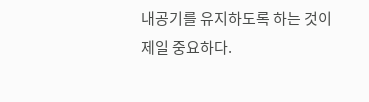내공기를 유지하도록 하는 것이 제일 중요하다.